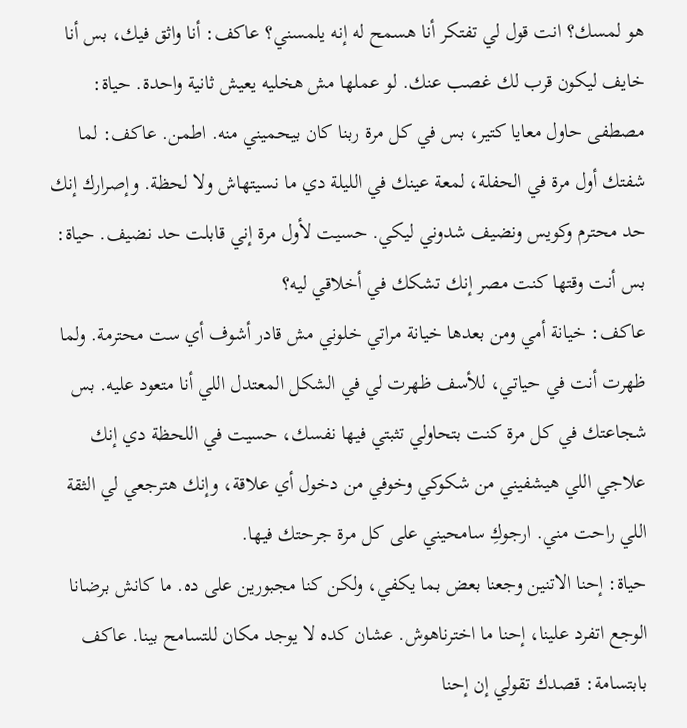هو لمسك؟ انت قول لي تفتكر أنا هسمح له إنه يلمسني؟ عاكف: أنا واثق فيك، بس أنا خايف ليكون قرب لك غصب عنك. لو عملها مش هخليه يعيش ثانية واحدة. حياة: مصطفى حاول معايا كتير، بس في كل مرة ربنا كان بيحميني منه. اطمن. عاكف: لما شفتك أول مرة في الحفلة، لمعة عينك في الليلة دي ما نسيتهاش ولا لحظة. وإصرارك إنك حد محترم وكويس ونضيف شدوني ليكي. حسيت لأول مرة إني قابلت حد نضيف. حياة: بس أنت وقتها كنت مصر إنك تشكك في أخلاقي ليه؟
عاكف: خيانة أمي ومن بعدها خيانة مراتي خلوني مش قادر أشوف أي ست محترمة. ولما ظهرت أنت في حياتي، للأسف ظهرت لي في الشكل المعتدل اللي أنا متعود عليه. بس شجاعتك في كل مرة كنت بتحاولي تثبتي فيها نفسك، حسيت في اللحظة دي إنك علاجي اللي هيشفيني من شكوكي وخوفي من دخول أي علاقة، وإنك هترجعي لي الثقة اللي راحت مني. ارجوكِ سامحيني على كل مرة جرحتك فيها.
حياة: إحنا الاتنين وجعنا بعض بما يكفي، ولكن كنا مجبورين على ده. ما كانش برضانا الوجع اتفرد علينا، إحنا ما اخترناهوش. عشان كده لا يوجد مكان للتسامح بينا. عاكف بابتسامة: قصدك تقولي إن إحنا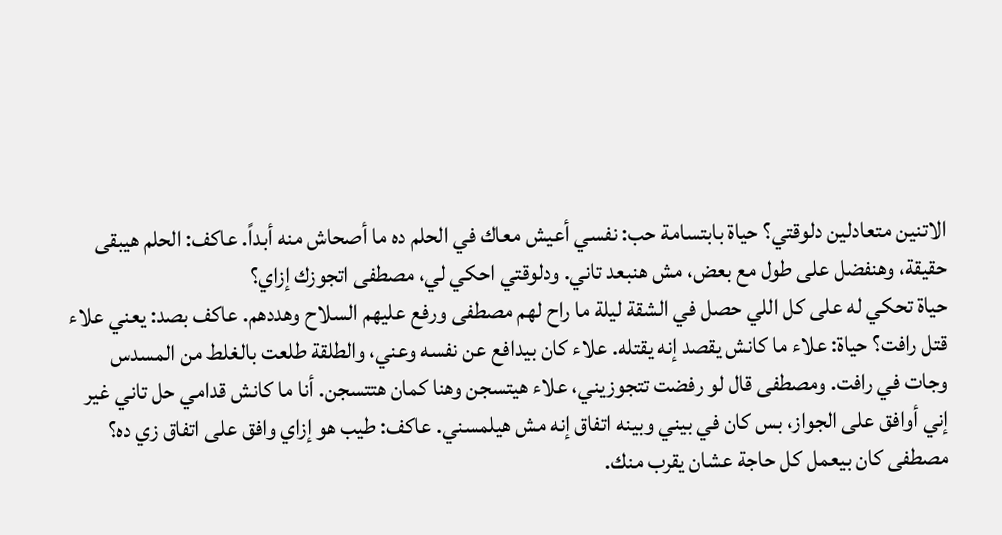الاتنين متعادلين دلوقتي؟ حياة بابتسامة حب: نفسي أعيش معاك في الحلم ده ما أصحاش منه أبداً. عاكف: الحلم هيبقى حقيقة، وهنفضل على طول مع بعض، مش هنبعد تاني. ودلوقتي احكي لي، مصطفى اتجوزك إزاي؟
حياة تحكي له على كل اللي حصل في الشقة ليلة ما راح لهم مصطفى ورفع عليهم السلاح وهددهم. عاكف بصد: يعني علاء قتل رافت؟ حياة: علاء ما كانش يقصد إنه يقتله. علاء كان بيدافع عن نفسه وعني، والطلقة طلعت بالغلط من المسدس وجات في رافت. ومصطفى قال لو رفضت تتجوزيني، علاء هيتسجن وهنا كمان هتتسجن. أنا ما كانش قدامي حل تاني غير إني أوافق على الجواز، بس كان في بيني وبينه اتفاق إنه مش هيلمسني. عاكف: طيب هو إزاي وافق على اتفاق زي ده؟
مصطفى كان بيعمل كل حاجة عشان يقرب منك.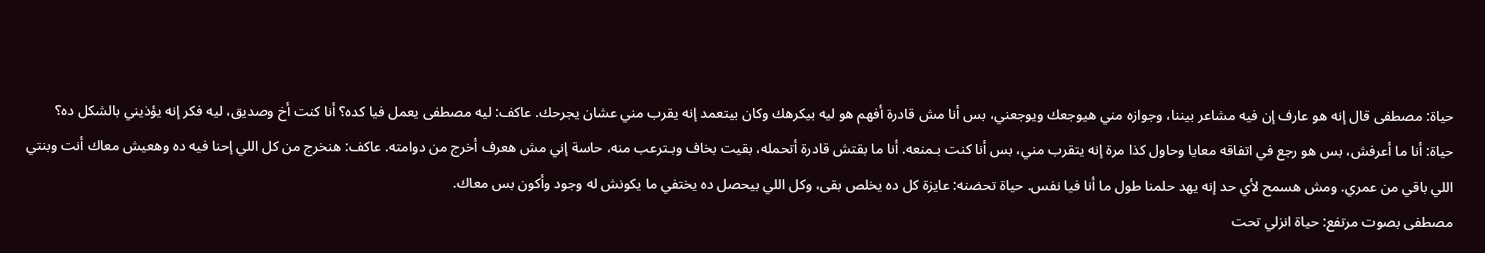حياة: مصطفى قال إنه هو عارف إن فيه مشاعر بيننا، وجوازه مني هيوجعك ويوجعني، بس أنا مش قادرة أفهم هو ليه بيكرهك وكان بيتعمد إنه يقرب مني عشان يجرحك. عاكف: ليه مصطفى يعمل فيا كده؟ أنا كنت أخ وصديق، ليه فكر إنه يؤذيني بالشكل ده؟
حياة: أنا ما أعرفش، بس هو رجع في اتفاقه معايا وحاول كذا مرة إنه يتقرب مني، بس أنا كنت بـمنعه. أنا ما بقتش قادرة أتحمله، بقيت بخاف وبـترعب منه، حاسة إني مش هعرف أخرج من دوامته. عاكف: هنخرج من كل اللي إحنا فيه ده وهعيش معاك أنت وبنتي اللي باقي من عمري. ومش هسمح لأي حد إنه يهد حلمنا طول ما أنا فيا نفس. حياة تحضنه: عايزة كل ده يخلص بقى، وكل اللي بيحصل ده يختفي ما يكونش له وجود وأكون بس معاك.
مصطفى بصوت مرتفع: حياة انزلي تحت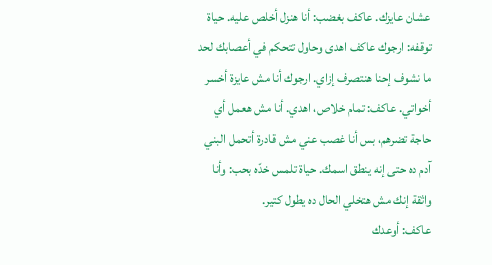عشان عايزك. عاكف بغضب: أنا هنزل أخلص عليه. حياة توقفه: ارجوك عاكف اهدى وحاول تتحكم في أعصابك لحد ما نشوف إحنا هنتصرف إزاي. ارجوك أنا مش عايزة أخسر أخواتي. عاكف: تمام خلاص، اهدي. أنا مش هعمل أي حاجة تضرهم، بس أنا غصب عني مش قادرة أتحمل البني آدم ده حتى إنه ينطق اسمك. حياة تلمس خدّه بحب: وأنا واثقة إنك مش هتخلي الحال ده يطول كتير.
عاكف: أوعدك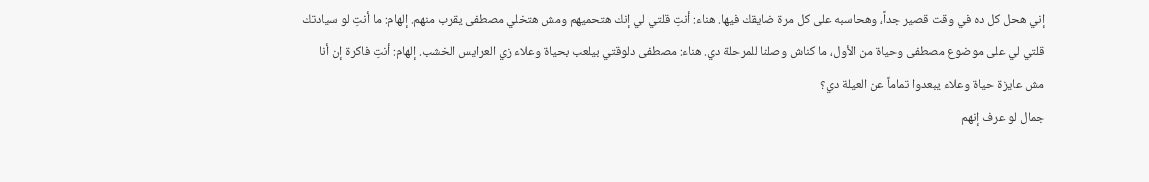إني هحل كل ده في وقت قصير جداً، وهحاسبه على كل مرة ضايقك فيها. هناء: أنتِ قلتي لي إنك هتحميهم ومش هتخلي مصطفى يقرب منهم. إلهام: ما أنتِ لو سيادتك قلتي لي على موضوع مصطفى وحياة من الأول، ما كناش وصلنا للمرحلة دي. هناء: مصطفى دلوقتي بيلعب بحياة وعلاء زي العرايس الخشب. إلهام: أنتِ فاكرة إن أنا مش عايزة حياة وعلاء يبعدوا تماماً عن العيلة دي؟
جمال لو عرف إنهم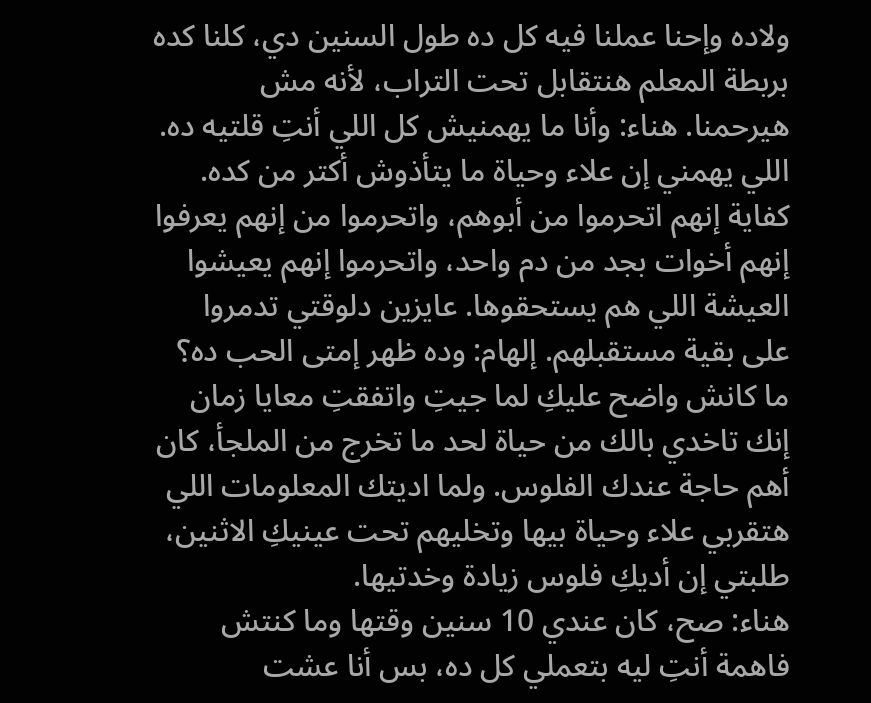ولاده وإحنا عملنا فيه كل ده طول السنين دي، كلنا كده بربطة المعلم هنتقابل تحت التراب، لأنه مش هيرحمنا. هناء: وأنا ما يهمنيش كل اللي أنتِ قلتيه ده. اللي يهمني إن علاء وحياة ما يتأذوش أكتر من كده. كفاية إنهم اتحرموا من أبوهم، واتحرموا من إنهم يعرفوا إنهم أخوات بجد من دم واحد، واتحرموا إنهم يعيشوا العيشة اللي هم يستحقوها. عايزين دلوقتي تدمروا على بقية مستقبلهم. إلهام: وده ظهر إمتى الحب ده؟
ما كانش واضح عليكِ لما جيتِ واتفقتِ معايا زمان إنك تاخدي بالك من حياة لحد ما تخرج من الملجأ، كان أهم حاجة عندك الفلوس. ولما اديتك المعلومات اللي هتقربي علاء وحياة بيها وتخليهم تحت عينيكِ الاثنين، طلبتي إن أديكِ فلوس زيادة وخدتيها.
هناء: صح، كان عندي 10 سنين وقتها وما كنتش فاهمة أنتِ ليه بتعملي كل ده، بس أنا عشت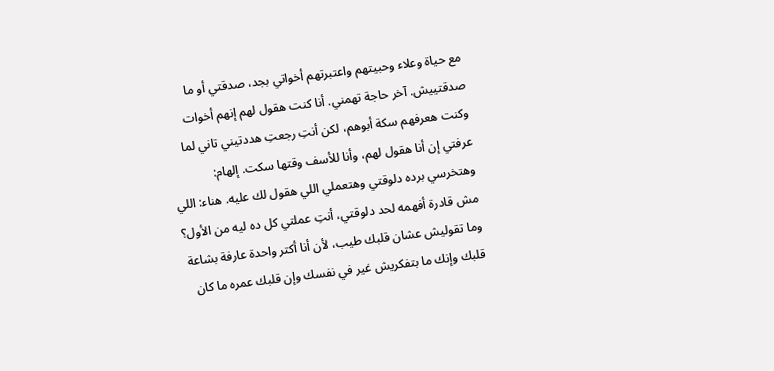مع حياة وعلاء وحبيتهم واعتبرتهم أخواتي بجد، صدقتي أو ما صدقتييش. آخر حاجة تهمني. أنا كنت هقول لهم إنهم أخوات وكنت هعرفهم سكة أبوهم، لكن أنتِ رجعتِ هددتيني تاني لما عرفتي إن أنا هقول لهم، وأنا للأسف وقتها سكت. إلهام: وهتخرسي برده دلوقتي وهتعملي اللي هقول لك عليه. هناء: اللي مش قادرة أفهمه لحد دلوقتي، أنتِ عملتي كل ده ليه من الأول؟
وما تقوليش عشان قلبك طيب، لأن أنا أكتر واحدة عارفة بشاعة قلبك وإنك ما بتفكريش غير في نفسك وإن قلبك عمره ما كان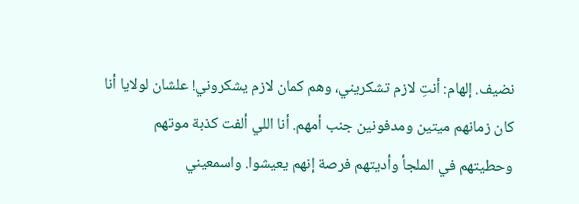نضيف. إلهام: أنتِ لازم تشكريني، وهم كمان لازم يشكروني! علشان لولايا أنا كان زمانهم ميتين ومدفونين جنب أمهم. أنا اللي ألفت كذبة موتهم وحطيتهم في الملجأ وأديتهم فرصة إنهم يعيشوا. واسمعيني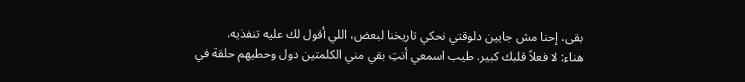بقى، إحنا مش جايين دلوقتي نحكي تاريخنا لبعض، اللي أقول لك عليه تنفذيه.
هناء: لا فعلاً قلبك كبير. طيب اسمعي أنتِ بقي مني الكلمتين دول وحطيهم حلقة في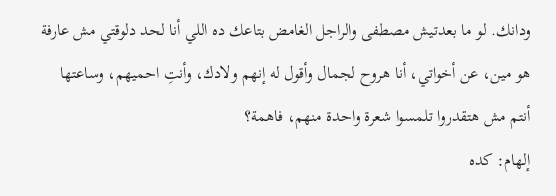ودانك. لو ما بعدتيش مصطفى والراجل الغامض بتاعك ده اللي أنا لحد دلوقتي مش عارفة هو مين، عن أخواتي، أنا هروح لجمال وأقول له إنهم ولادك، وأنتِ احميهم، وساعتها أنتم مش هتقدروا تلمسوا شعرة واحدة منهم، فاهمة؟
إلهام: كده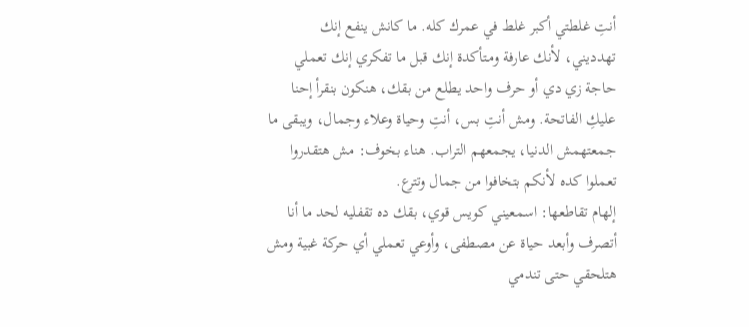أنتِ غلطتي أكبر غلط في عمرك كله. ما كانش ينفع إنك تهدديني، لأنك عارفة ومـتأكدة إنك قبل ما تفكري إنك تعملي حاجة زي دي أو حرف واحد يطلع من بقك، هنكون بنقرأ إحنا عليكِ الفاتحة. ومش أنتِ بس، أنتِ وحياة وعلاء وجمال، ويبقى ما جمعتهمش الدنيا، يجمعهم التراب. هناء بخوف: مش هتقدروا تعملوا كده لأنكم بتخافوا من جمال وتترع.
إلهام تقاطعها: اسمعيني كويس قوي، بقك ده تقفليه لحد ما أنا أتصرف وأبعد حياة عن مصطفى، وأوعي تعملي أي حركة غبية ومش هتلحقي حتى تندمي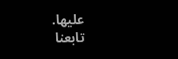عليها.
تابعنا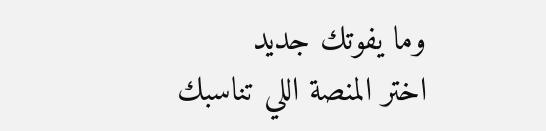وما يفوتك جديد
اختر المنصة اللي تناسبك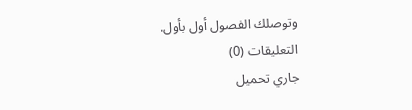وتوصلك الفصول أول بأول.
التعليقات (0)
جاري تحميل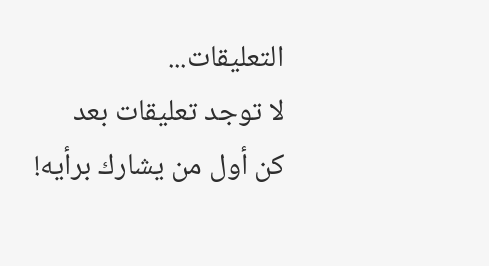التعليقات...
لا توجد تعليقات بعد
كن أول من يشارك برأيه!